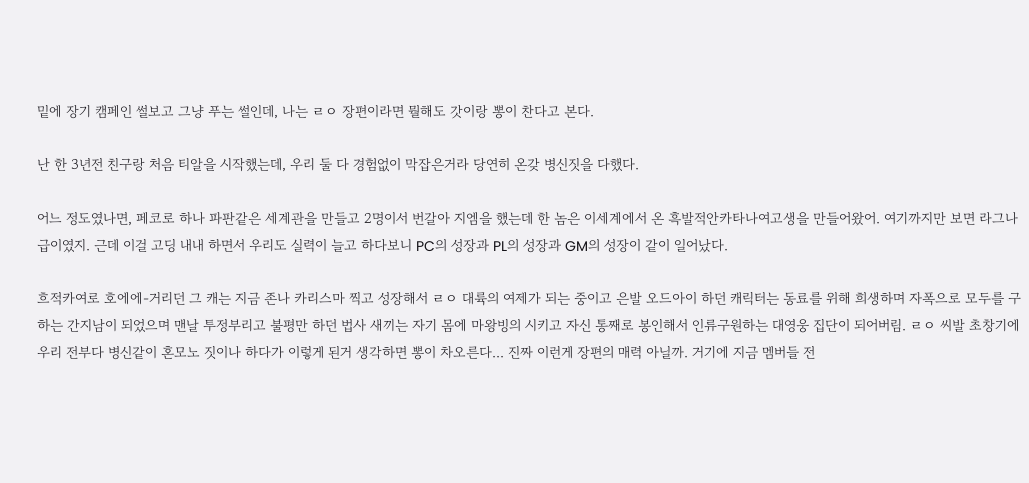밑에 장기 캠페인 썰보고 그냥 푸는 썰인데, 나는 ㄹㅇ 장편이라면 뭘해도 갓이랑 뽕이 찬다고 본다.

난 한 3년전 친구랑 처음 티알을 시작했는데, 우리 둘 다 경험없이 막잡은거라 당연히 온갖 병신짓을 다했다.

어느 정도였나면, 페코로 하나 파판같은 세계관을 만들고 2명이서 번갈아 지엠을 했는데 한 놈은 이세계에서 온 흑발적안카타나여고생을 만들어왔어. 여기까지만 보면 라그나 급이였지. 근데 이걸 고딩 내내 하면서 우리도 실력이 늘고 하다보니 PC의 성장과 PL의 성장과 GM의 성장이 같이 일어났다.

흐적카여로 호에에-거리던 그 캐는 지금 존나 카리스마 찍고 성장해서 ㄹㅇ 대륙의 여제가 되는 중이고 은발 오드아이 하던 캐릭터는 동료를 위해 희생하며 자폭으로 모두를 구하는 간지남이 되었으며 맨날 투정부리고 불평만 하던 법사 새끼는 자기 몸에 마왕빙의 시키고 자신 통째로 봉인해서 인류구원하는 대영웅 집단이 되어버림. ㄹㅇ 씨발 초창기에 우리 전부다 병신같이 혼모노 짓이나 하다가 이렇게 된거 생각하면 뽕이 차오른다... 진짜 이런게 장편의 매력 아닐까. 거기에 지금 멤버들 전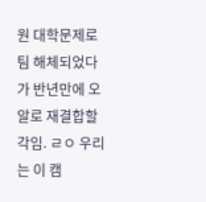원 대학문제로 팀 해체되었다가 반년만에 오알로 재결합할 각임. ㄹㅇ 우리는 이 캠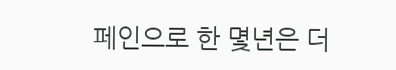페인으로 한 몇년은 더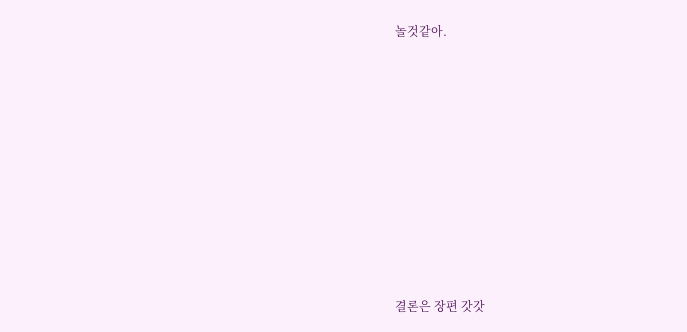놀것같아.















결론은 장편 갓갓